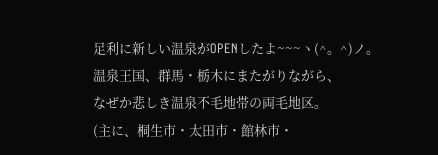足利に新しい温泉がOPENしたよ~~~ヽ(^。^)ノ。
温泉王国、群馬・栃木にまたがりながら、
なぜか悲しき温泉不毛地帯の両毛地区。
(主に、桐生市・太田市・館林市・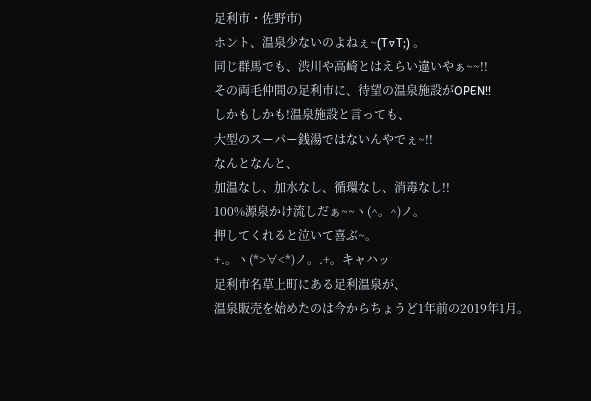足利市・佐野市)
ホント、温泉少ないのよねぇ~(T▽T;) 。
同じ群馬でも、渋川や高崎とはえらい違いやぁ~~!!
その両毛仲間の足利市に、待望の温泉施設がOPEN!!
しかもしかも!温泉施設と言っても、
大型のスーパー銭湯ではないんやでぇ~!!
なんとなんと、
加温なし、加水なし、循環なし、消毒なし!!
100%源泉かけ流しだぁ~~ヽ(^。^)ノ。
押してくれると泣いて喜ぶ~。
+.。ヽ(*>∀<*)ノ。.+。キャハッ
足利市名草上町にある足利温泉が、
温泉販売を始めたのは今からちょうど1年前の2019年1月。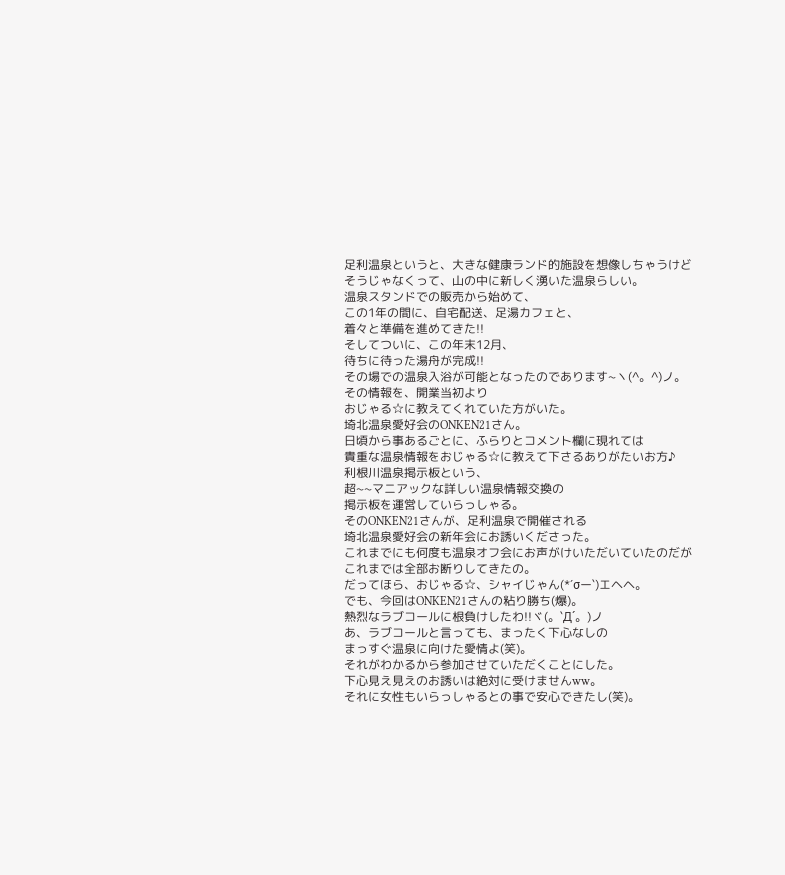足利温泉というと、大きな健康ランド的施設を想像しちゃうけど
そうじゃなくって、山の中に新しく湧いた温泉らしい。
温泉スタンドでの販売から始めて、
この1年の間に、自宅配送、足湯カフェと、
着々と準備を進めてきた!!
そしてついに、この年末12月、
待ちに待った湯舟が完成!!
その場での温泉入浴が可能となったのであります~ヽ(^。^)ノ。
その情報を、開業当初より
おじゃる☆に教えてくれていた方がいた。
埼北温泉愛好会のONKEN21さん。
日頃から事あるごとに、ふらりとコメント欄に現れては
貴重な温泉情報をおじゃる☆に教えて下さるありがたいお方♪
利根川温泉掲示板という、
超~~マニアックな詳しい温泉情報交換の
掲示板を運営していらっしゃる。
そのONKEN21さんが、足利温泉で開催される
埼北温泉愛好会の新年会にお誘いくださった。
これまでにも何度も温泉オフ会にお声がけいただいていたのだが
これまでは全部お断りしてきたの。
だってほら、おじゃる☆、シャイじゃん(*´σー`)エヘヘ。
でも、今回はONKEN21さんの粘り勝ち(爆)。
熱烈なラブコールに根負けしたわ!!ヾ(。`Д´。)ノ
あ、ラブコールと言っても、まったく下心なしの
まっすぐ温泉に向けた愛情よ(笑)。
それがわかるから参加させていただくことにした。
下心見え見えのお誘いは絶対に受けませんww。
それに女性もいらっしゃるとの事で安心できたし(笑)。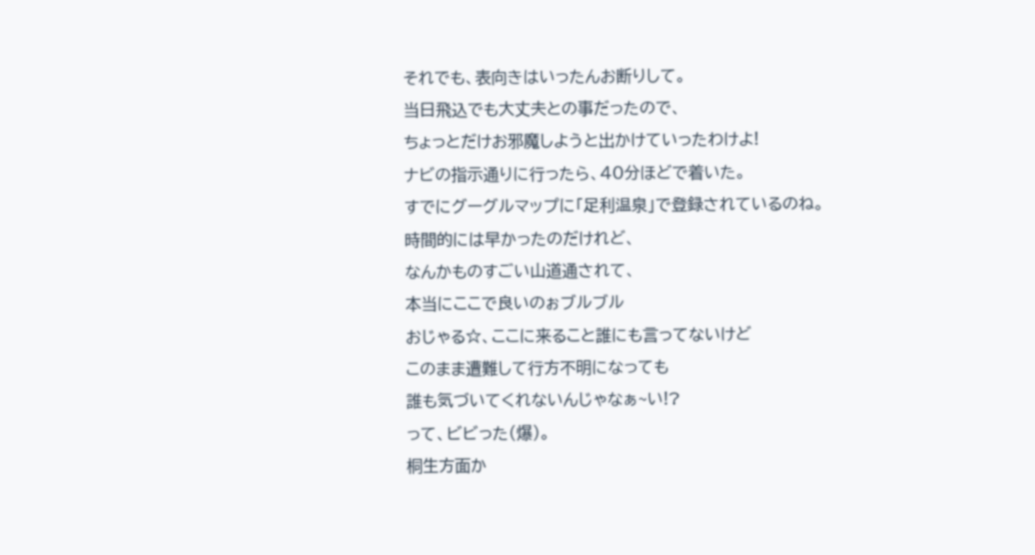それでも、表向きはいったんお断りして。
当日飛込でも大丈夫との事だったので、
ちょっとだけお邪魔しようと出かけていったわけよ!
ナビの指示通りに行ったら、40分ほどで着いた。
すでにグーグルマップに「足利温泉」で登録されているのね。
時間的には早かったのだけれど、
なんかものすごい山道通されて、
本当にここで良いのぉブルブル
おじゃる☆、ここに来ること誰にも言ってないけど
このまま遭難して行方不明になっても
誰も気づいてくれないんじゃなぁ~い!?
って、ビビった(爆)。
桐生方面か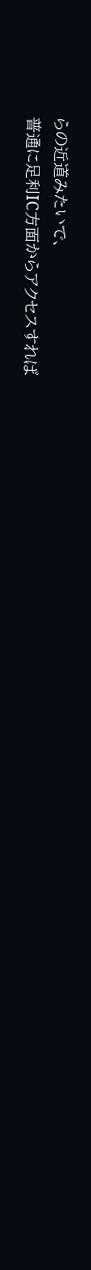らの近道みたいで、
普通に足利IC方面からアクセスすれば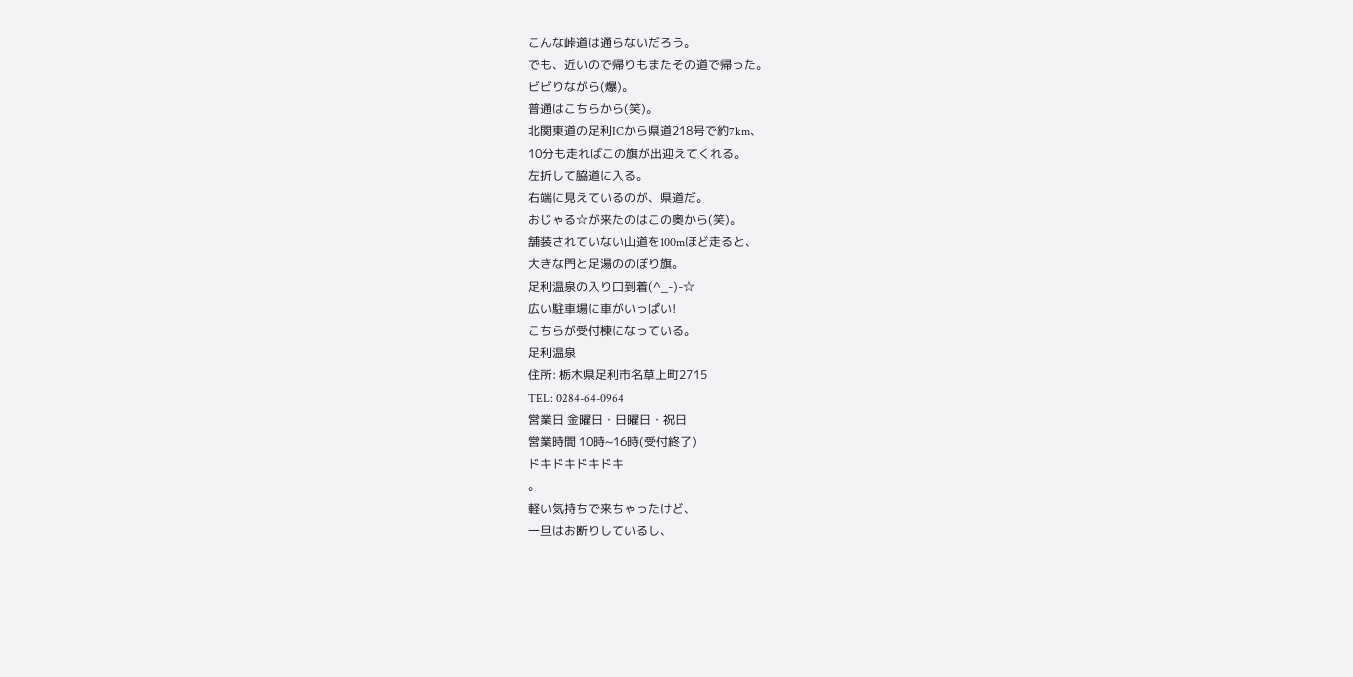こんな峠道は通らないだろう。
でも、近いので帰りもまたその道で帰った。
ビビりながら(爆)。
普通はこちらから(笑)。
北関東道の足利ICから県道218号で約7km、
10分も走ればこの旗が出迎えてくれる。
左折して脇道に入る。
右端に見えているのが、県道だ。
おじゃる☆が来たのはこの奥から(笑)。
舗装されていない山道を100mほど走ると、
大きな門と足湯ののぼり旗。
足利温泉の入り口到着(^_-)-☆
広い駐車場に車がいっぱい!
こちらが受付棟になっている。
足利温泉
住所: 栃木県足利市名草上町2715
TEL: 0284-64-0964
営業日 金曜日・日曜日・祝日
営業時間 10時~16時(受付終了)
ドキドキドキドキ
。
軽い気持ちで来ちゃったけど、
一旦はお断りしているし、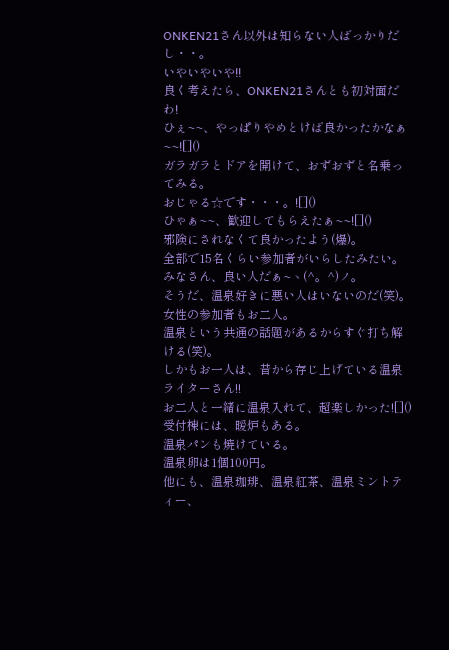ONKEN21さん以外は知らない人ばっかりだし・・。
いやいやいや!!
良く考えたら、ONKEN21さんとも初対面だわ!
ひぇ~~、やっぱりやめとけば良かったかなぁ~~![]()
ガラガラとドアを開けて、おずおずと名乗ってみる。
おじゃる☆です・・・。![]()
ひゃぁ~~、歓迎してもらえたぁ~~![]()
邪険にされなくて良かったよう(爆)。
全部で15名くらい参加者がいらしたみたい。
みなさん、良い人だぁ~ヽ(^。^)ノ。
そうだ、温泉好きに悪い人はいないのだ(笑)。
女性の参加者もお二人。
温泉という共通の話題があるからすぐ打ち解ける(笑)。
しかもお一人は、昔から存じ上げている温泉ライターさん!!
お二人と一緒に温泉入れて、超楽しかった![]()
受付棟には、暖炉もある。
温泉パンも焼けている。
温泉卵は1個100円。
他にも、温泉珈琲、温泉紅茶、温泉ミントティー、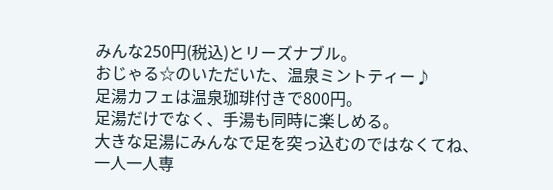みんな250円(税込)とリーズナブル。
おじゃる☆のいただいた、温泉ミントティー♪
足湯カフェは温泉珈琲付きで800円。
足湯だけでなく、手湯も同時に楽しめる。
大きな足湯にみんなで足を突っ込むのではなくてね、
一人一人専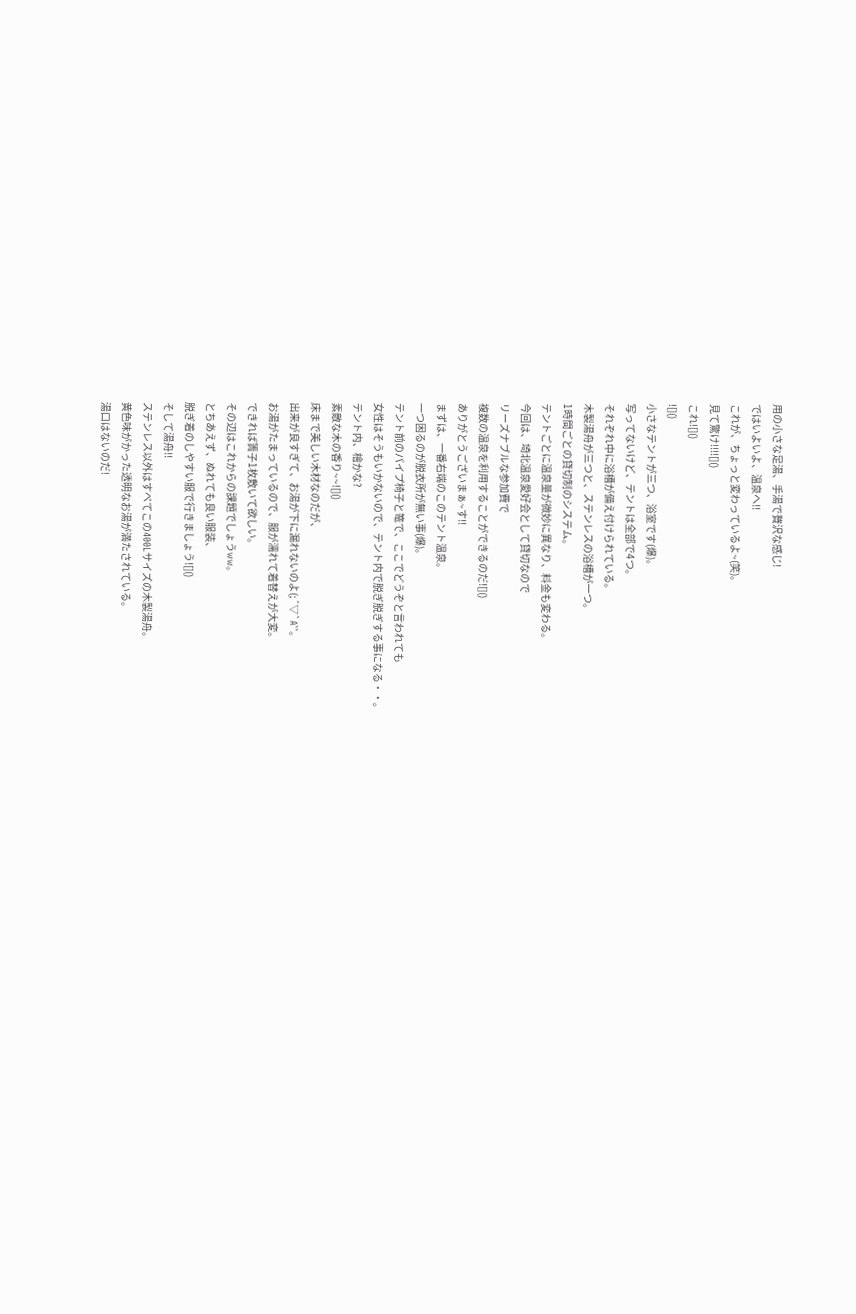用の小さな足湯、手湯で贅沢な感じ!
ではいよいよ、温泉へ!!
これが、ちょっと変わっているよ~(笑)。
見て驚け!!!![]()
これ![]()
![]()
小さなテントが三つ、浴室です(爆)。
写ってないけど、テントは全部で4つ。
それぞれ中に浴槽が備え付けられている。
木製湯舟が三つと、ステンレスの浴槽が一つ。
1時間ごとの貸切制のシステム。
テントごとに温泉量が微妙に異なり、料金も変わる。
今回は、埼北温泉愛好会として貸切なので
リーズナブルな参加費で
複数の温泉を利用することができるのだ![]()
ありがとうございまぁ~す!!
まずは、一番右端のこのテント温泉。
一つ困るのが脱衣所が無い事(爆)。
テント前のパイプ椅子と篭で、ここでどうぞと言われても
女性はそうもいかないので、テント内で脱ぎ脱ぎする事になる・・。
テント内、檜かな?
素敵な木の香り~~![]()
床まで美しい木材なのだが、
出来が良すぎて、お湯が下に漏れないのよ(;´▽`A``。
お湯がたまっているので、服が濡れて着替えが大変。
できれば簀子1枚敷いて欲しい。
その辺はこれからの課題でしょうww。
とちあえず、ぬれても良い服装、
脱ぎ着のしやすい服で行きましょう![]()
そして湯舟!!
ステンレス以外はすべてこの400Lサイズの木製湯舟。
黄色味がかった透明なお湯が満たされている。
湯口はないのだ!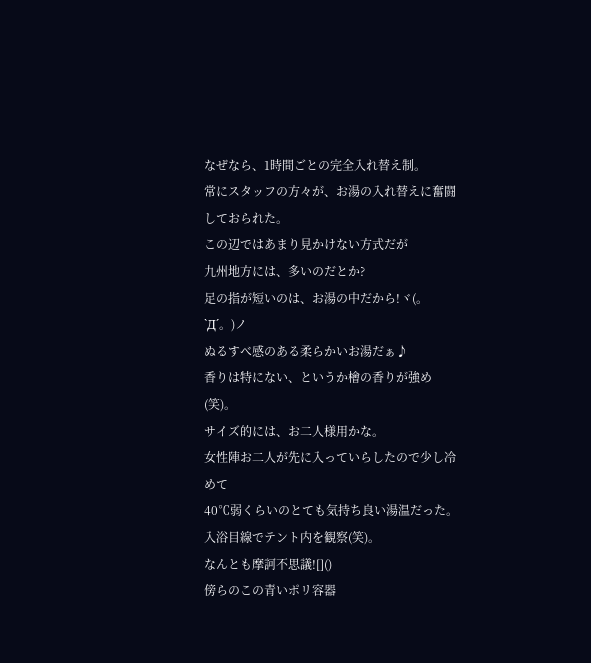なぜなら、1時間ごとの完全入れ替え制。
常にスタッフの方々が、お湯の入れ替えに奮闘しておられた。
この辺ではあまり見かけない方式だが
九州地方には、多いのだとか?
足の指が短いのは、お湯の中だから!ヾ(。`Д´。)ノ
ぬるすべ感のある柔らかいお湯だぁ♪
香りは特にない、というか檜の香りが強め(笑)。
サイズ的には、お二人様用かな。
女性陣お二人が先に入っていらしたので少し冷めて
40℃弱くらいのとても気持ち良い湯温だった。
入浴目線でテント内を観察(笑)。
なんとも摩訶不思議![]()
傍らのこの青いポリ容器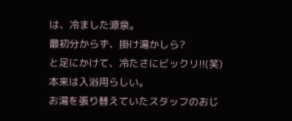は、冷ました源泉。
最初分からず、掛け湯かしら?
と足にかけて、冷たさにビックリ!!(笑)
本来は入浴用らしい。
お湯を張り替えていたスタッフのおじ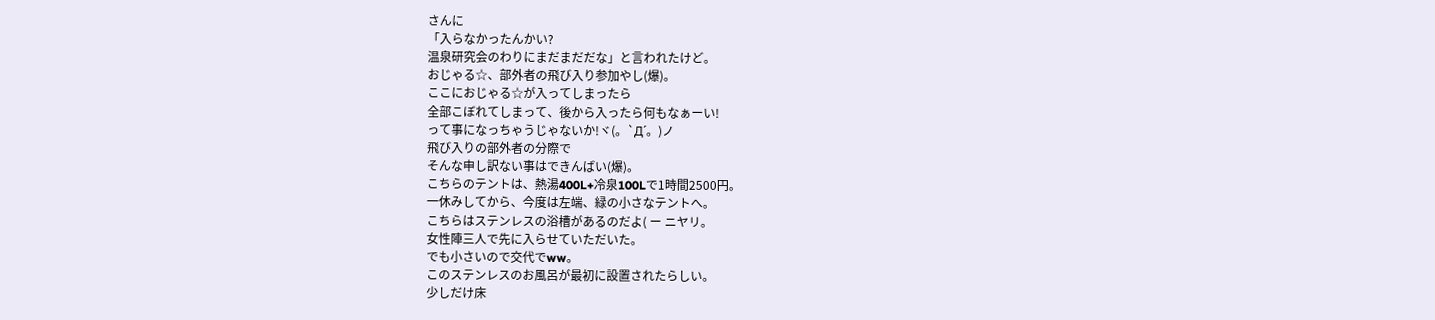さんに
「入らなかったんかい?
温泉研究会のわりにまだまだだな」と言われたけど。
おじゃる☆、部外者の飛び入り参加やし(爆)。
ここにおじゃる☆が入ってしまったら
全部こぼれてしまって、後から入ったら何もなぁーい!
って事になっちゃうじゃないか!ヾ(。`Д´。)ノ
飛び入りの部外者の分際で
そんな申し訳ない事はできんばい(爆)。
こちらのテントは、熱湯400L+冷泉100Lで1時間2500円。
一休みしてから、今度は左端、緑の小さなテントへ。
こちらはステンレスの浴槽があるのだよ( ー ニヤリ。
女性陣三人で先に入らせていただいた。
でも小さいので交代でww。
このステンレスのお風呂が最初に設置されたらしい。
少しだけ床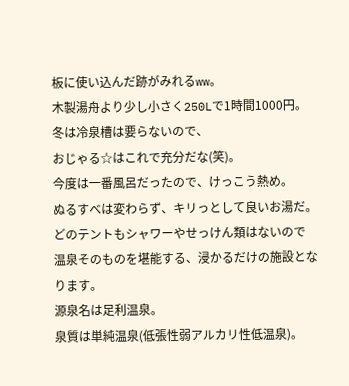板に使い込んだ跡がみれるww。
木製湯舟より少し小さく250Lで1時間1000円。
冬は冷泉槽は要らないので、
おじゃる☆はこれで充分だな(笑)。
今度は一番風呂だったので、けっこう熱め。
ぬるすべは変わらず、キリっとして良いお湯だ。
どのテントもシャワーやせっけん類はないので
温泉そのものを堪能する、浸かるだけの施設となります。
源泉名は足利温泉。
泉質は単純温泉(低張性弱アルカリ性低温泉)。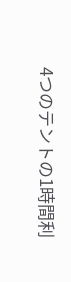4つのテントの1時間利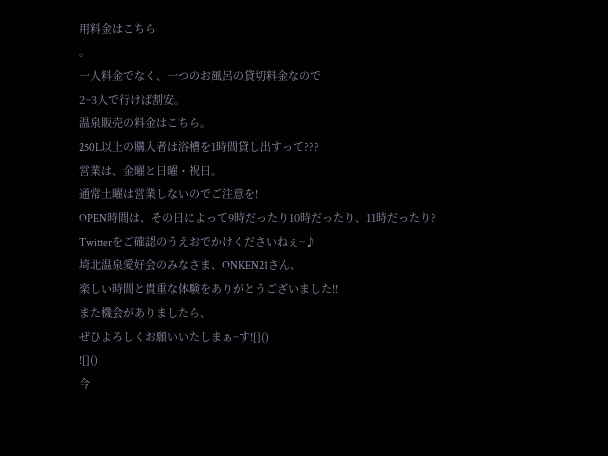用料金はこちら
。
一人料金でなく、一つのお風呂の貸切料金なので
2~3人で行けば割安。
温泉販売の料金はこちら。
250L以上の購入者は浴槽を1時間貸し出すって???
営業は、金曜と日曜・祝日。
通常土曜は営業しないのでご注意を!
OPEN時間は、その日によって9時だったり10時だったり、11時だったり?
Twitterをご確認のうえおでかけくださいねぇ~♪
埼北温泉愛好会のみなさま、ONKEN21さん、
楽しい時間と貴重な体験をありがとうございました!!
また機会がありましたら、
ぜひよろしくお願いいたしまぁ~す![]()
![]()
今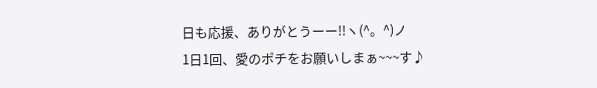日も応援、ありがとうーー!!ヽ(^。^)ノ
1日1回、愛のポチをお願いしまぁ~~~す♪